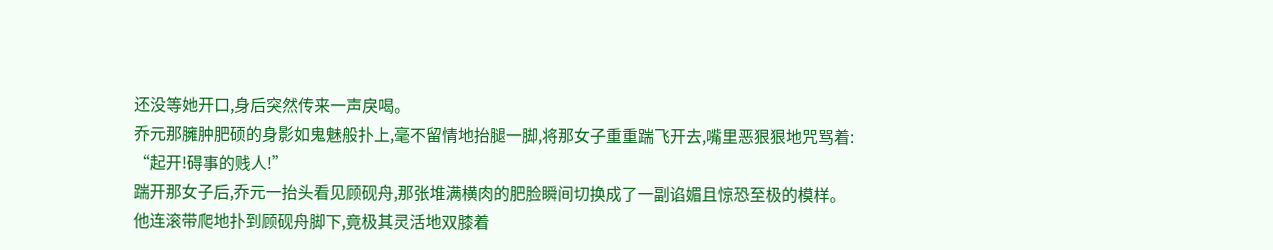还没等她开口,身后突然传来一声戾喝。
乔元那臃肿肥硕的身影如鬼魅般扑上,毫不留情地抬腿一脚,将那女子重重踹飞开去,嘴里恶狠狠地咒骂着:
“起开!碍事的贱人!”
踹开那女子后,乔元一抬头看见顾砚舟,那张堆满横肉的肥脸瞬间切换成了一副谄媚且惊恐至极的模样。
他连滚带爬地扑到顾砚舟脚下,竟极其灵活地双膝着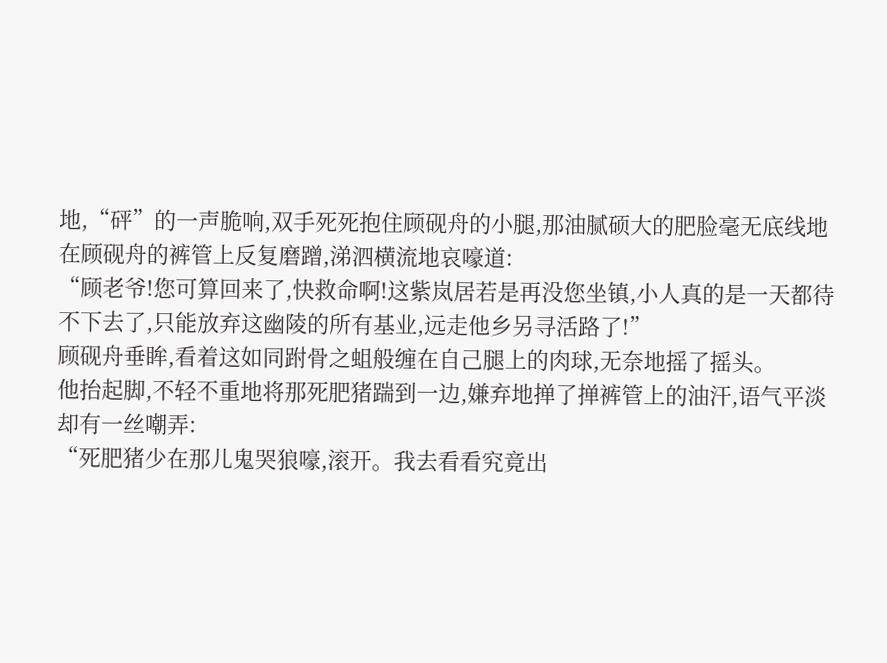地,“砰”的一声脆响,双手死死抱住顾砚舟的小腿,那油腻硕大的肥脸毫无底线地在顾砚舟的裤管上反复磨蹭,涕泗横流地哀嚎道:
“顾老爷!您可算回来了,快救命啊!这紫岚居若是再没您坐镇,小人真的是一天都待不下去了,只能放弃这幽陵的所有基业,远走他乡另寻活路了!”
顾砚舟垂眸,看着这如同跗骨之蛆般缠在自己腿上的肉球,无奈地摇了摇头。
他抬起脚,不轻不重地将那死肥猪踹到一边,嫌弃地掸了掸裤管上的油汗,语气平淡却有一丝嘲弄:
“死肥猪少在那儿鬼哭狼嚎,滚开。我去看看究竟出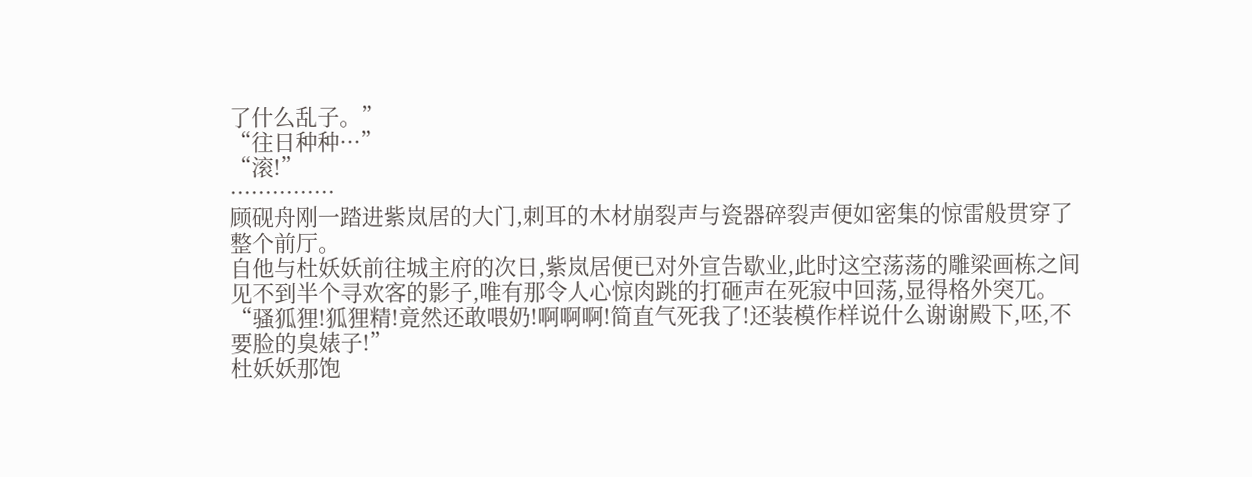了什么乱子。”
“往日种种···”
“滚!”
···············
顾砚舟刚一踏进紫岚居的大门,刺耳的木材崩裂声与瓷器碎裂声便如密集的惊雷般贯穿了整个前厅。
自他与杜妖妖前往城主府的次日,紫岚居便已对外宣告歇业,此时这空荡荡的雕梁画栋之间见不到半个寻欢客的影子,唯有那令人心惊肉跳的打砸声在死寂中回荡,显得格外突兀。
“骚狐狸!狐狸精!竟然还敢喂奶!啊啊啊!简直气死我了!还装模作样说什么谢谢殿下,呸,不要脸的臭婊子!”
杜妖妖那饱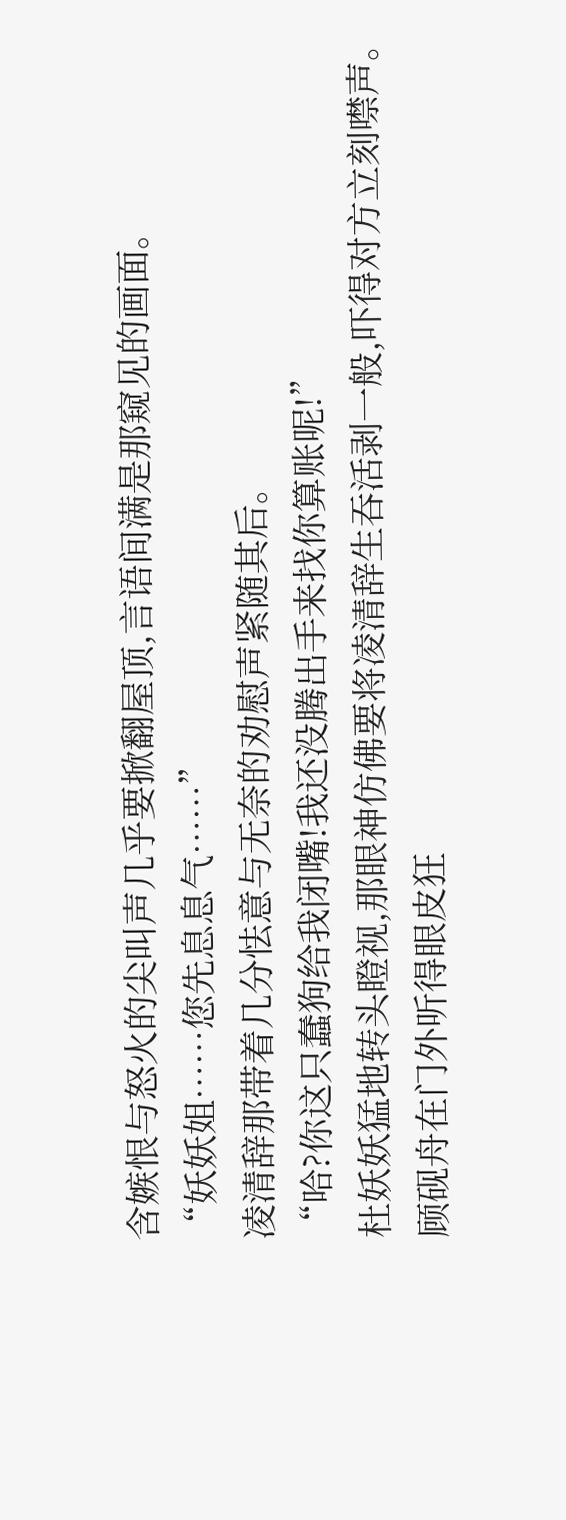含嫉恨与怒火的尖叫声几乎要掀翻屋顶,言语间满是那窥见的画面。
“妖妖姐……您先息息气……”
凌清辞那带着几分怯意与无奈的劝慰声紧随其后。
“哈?你这只蠢狗给我闭嘴!我还没腾出手来找你算账呢!”
杜妖妖猛地转头瞪视,那眼神仿佛要将凌清辞生吞活剥一般,吓得对方立刻噤声。
顾砚舟在门外听得眼皮狂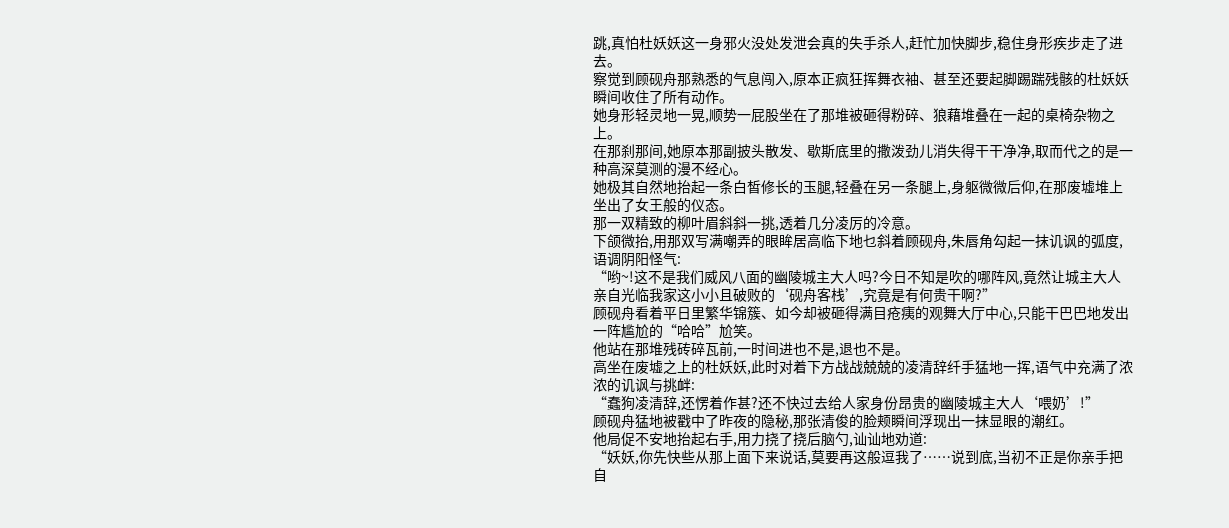跳,真怕杜妖妖这一身邪火没处发泄会真的失手杀人,赶忙加快脚步,稳住身形疾步走了进去。
察觉到顾砚舟那熟悉的气息闯入,原本正疯狂挥舞衣袖、甚至还要起脚踢踹残骸的杜妖妖瞬间收住了所有动作。
她身形轻灵地一晃,顺势一屁股坐在了那堆被砸得粉碎、狼藉堆叠在一起的桌椅杂物之上。
在那刹那间,她原本那副披头散发、歇斯底里的撒泼劲儿消失得干干净净,取而代之的是一种高深莫测的漫不经心。
她极其自然地抬起一条白皙修长的玉腿,轻叠在另一条腿上,身躯微微后仰,在那废墟堆上坐出了女王般的仪态。
那一双精致的柳叶眉斜斜一挑,透着几分凌厉的冷意。
下颌微抬,用那双写满嘲弄的眼眸居高临下地乜斜着顾砚舟,朱唇角勾起一抹讥讽的弧度,语调阴阳怪气:
“哟~!这不是我们威风八面的幽陵城主大人吗?今日不知是吹的哪阵风,竟然让城主大人亲自光临我家这小小且破败的‘砚舟客栈’,究竟是有何贵干啊?”
顾砚舟看着平日里繁华锦簇、如今却被砸得满目疮痍的观舞大厅中心,只能干巴巴地发出一阵尴尬的“哈哈”尬笑。
他站在那堆残砖碎瓦前,一时间进也不是,退也不是。
高坐在废墟之上的杜妖妖,此时对着下方战战兢兢的凌清辞纤手猛地一挥,语气中充满了浓浓的讥讽与挑衅:
“蠢狗凌清辞,还愣着作甚?还不快过去给人家身份昂贵的幽陵城主大人‘喂奶’!”
顾砚舟猛地被戳中了昨夜的隐秘,那张清俊的脸颊瞬间浮现出一抹显眼的潮红。
他局促不安地抬起右手,用力挠了挠后脑勺,讪讪地劝道:
“妖妖,你先快些从那上面下来说话,莫要再这般逗我了……说到底,当初不正是你亲手把自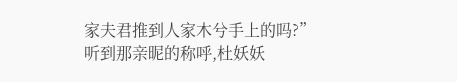家夫君推到人家木兮手上的吗?”
听到那亲昵的称呼,杜妖妖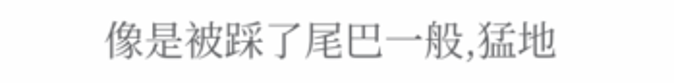像是被踩了尾巴一般,猛地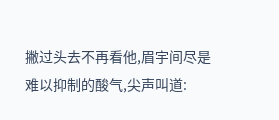撇过头去不再看他,眉宇间尽是难以抑制的酸气,尖声叫道: